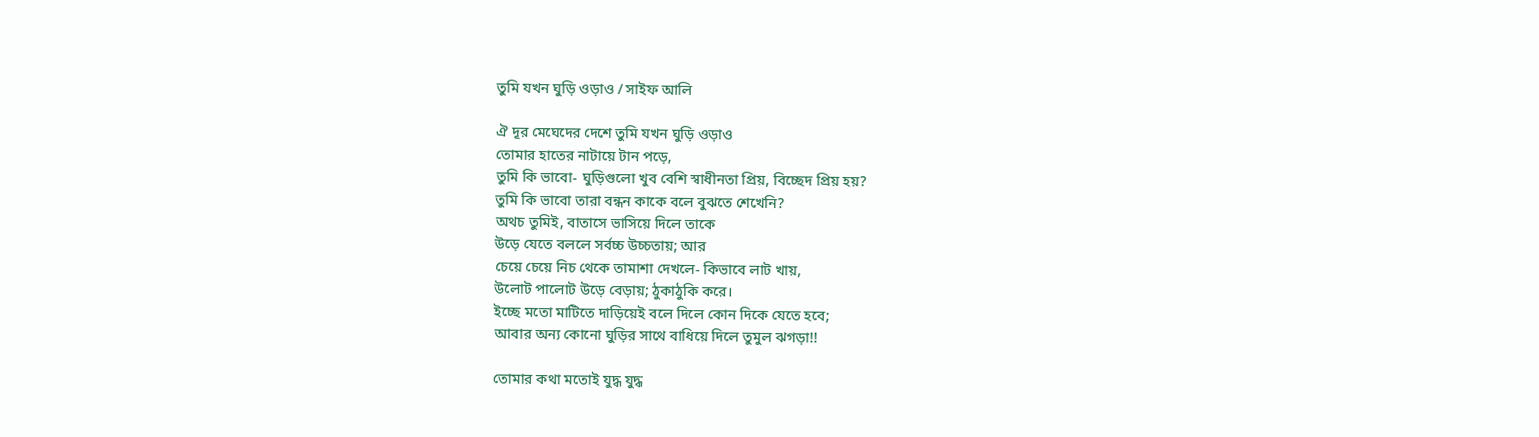তুমি যখন ঘুড়ি ওড়াও / সাইফ আলি

ঐ দূর মেঘেদের দেশে তুমি যখন ঘুড়ি ওড়াও
তোমার হাতের নাটায়ে টান পড়ে,
তুমি কি ভাবো- ঘুড়িগুলো খুব বেশি স্বাধীনতা প্রিয়, বিচ্ছেদ প্রিয় হয়?
তুমি কি ভাবো তারা বন্ধন কাকে বলে বুঝতে শেখেনি?
অথচ তুমিই, বাতাসে ভাসিয়ে দিলে তাকে
উড়ে যেতে বললে সর্বচ্চ উচ্চতায়; আর
চেয়ে চেয়ে নিচ থেকে তামাশা দেখলে- কিভাবে লাট খায়,
উলোট পালোট উড়ে বেড়ায়; ঠুকাঠুকি করে।
ইচ্ছে মতো মাটিতে দাড়িয়েই বলে দিলে কোন দিকে যেতে হবে;
আবার অন্য কোনো ঘুড়ির সাথে বাধিয়ে দিলে তুমুল ঝগড়া!!

তোমার কথা মতোই যুদ্ধ যুদ্ধ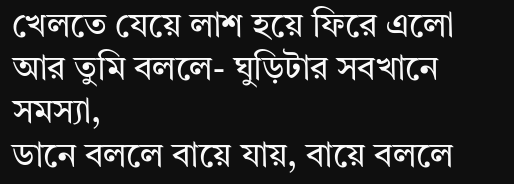খেলতে যেয়ে লাশ হয়ে ফিরে এলো
আর তুমি বললে- ঘুড়িটার সবখানে সমস্যা,
ডানে বললে বায়ে যায়, বায়ে বললে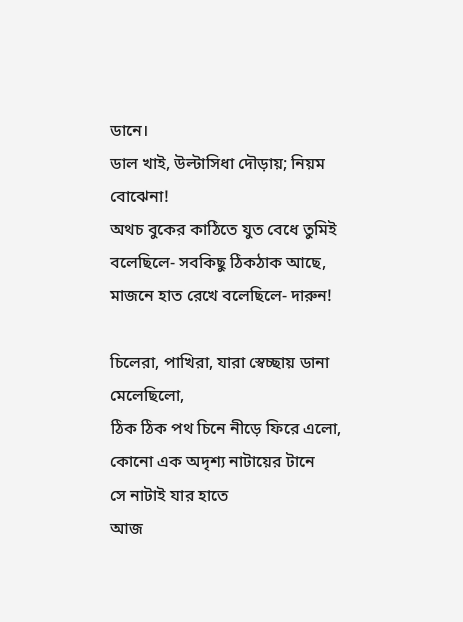ডানে।
ডাল খাই, উল্টাসিধা দৌড়ায়; নিয়ম বোঝেনা!
অথচ বুকের কাঠিতে যুত বেধে তুমিই বলেছিলে- সবকিছু ঠিকঠাক আছে,
মাজনে হাত রেখে বলেছিলে- দারুন!

চিলেরা, পাখিরা, যারা স্বেচ্ছায় ডানা মেলেছিলো,
ঠিক ঠিক পথ চিনে নীড়ে ফিরে এলো, কোনো এক অদৃশ্য নাটায়ের টানে
সে নাটাই যার হাতে
আজ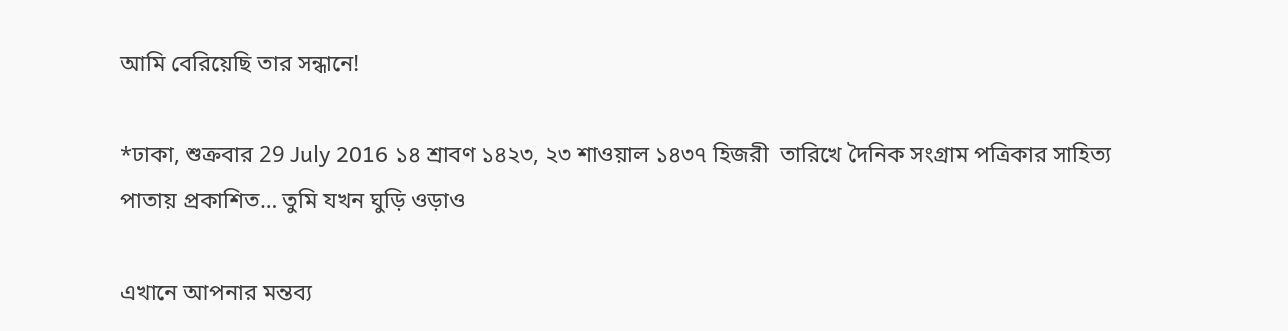আমি বেরিয়েছি তার সন্ধানে!

*ঢাকা, শুক্রবার 29 July 2016 ১৪ শ্রাবণ ১৪২৩, ২৩ শাওয়াল ১৪৩৭ হিজরী  তারিখে দৈনিক সংগ্রাম পত্রিকার সাহিত্য পাতায় প্রকাশিত… তুমি যখন ঘুড়ি ওড়াও

এখানে আপনার মন্তব্য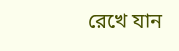রেখে যান